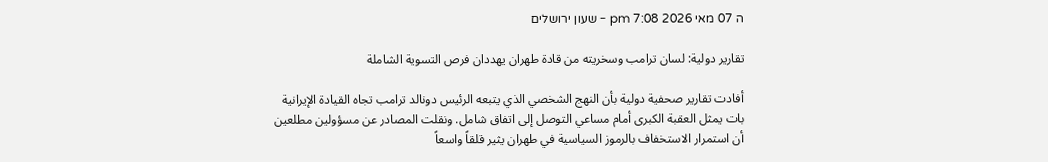ה 07 מאי 2026 7:08 pm - שעון ירושלים

تقارير دولية: لسان ترامب وسخريته من قادة طهران يهددان فرص التسوية الشاملة

أفادت تقارير صحفية دولية بأن النهج الشخصي الذي يتبعه الرئيس دونالد ترامب تجاه القيادة الإيرانية بات يمثل العقبة الكبرى أمام مساعي التوصل إلى اتفاق شامل. ونقلت المصادر عن مسؤولين مطلعين أن استمرار الاستخفاف بالرموز السياسية في طهران يثير قلقاً واسعاً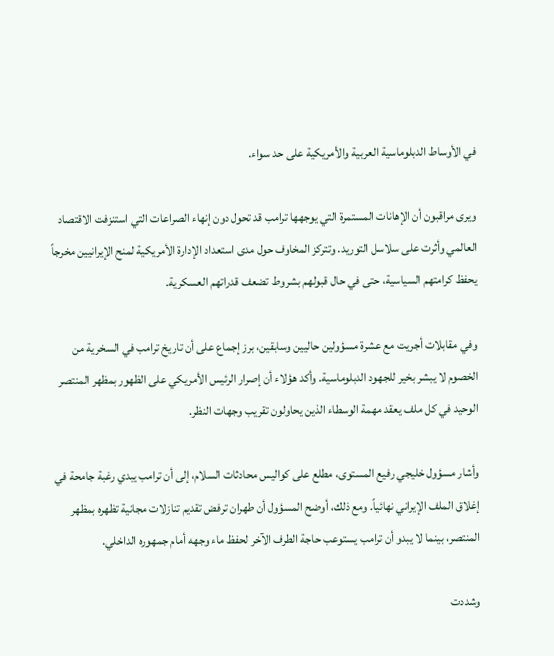في الأوساط الدبلوماسية العربية والأمريكية على حد سواء.

ويرى مراقبون أن الإهانات المستمرة التي يوجهها ترامب قد تحول دون إنهاء الصراعات التي استنزفت الاقتصاد العالمي وأثرت على سلاسل التوريد. وتتركز المخاوف حول مدى استعداد الإدارة الأمريكية لمنح الإيرانيين مخرجاً يحفظ كرامتهم السياسية، حتى في حال قبولهم بشروط تضعف قدراتهم العسكرية.

وفي مقابلات أجريت مع عشرة مسؤولين حاليين وسابقين، برز إجماع على أن تاريخ ترامب في السخرية من الخصوم لا يبشر بخير للجهود الدبلوماسية. وأكد هؤلاء أن إصرار الرئيس الأمريكي على الظهور بمظهر المنتصر الوحيد في كل ملف يعقد مهمة الوسطاء الذين يحاولون تقريب وجهات النظر.

وأشار مسؤول خليجي رفيع المستوى، مطلع على كواليس محادثات السلام، إلى أن ترامب يبدي رغبة جامحة في إغلاق الملف الإيراني نهائياً. ومع ذلك، أوضح المسؤول أن طهران ترفض تقديم تنازلات مجانية تظهره بمظهر المنتصر، بينما لا يبدو أن ترامب يستوعب حاجة الطرف الآخر لحفظ ماء وجهه أمام جمهوره الداخلي.

وشددت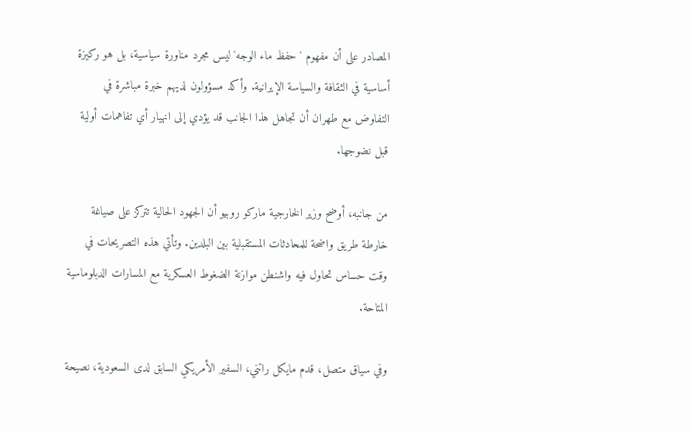المصادر على أن مفهوم 'حفظ ماء الوجه' ليس مجرد مناورة سياسية، بل هو ركيزة أساسية في الثقافة والسياسة الإيرانية. وأكد مسؤولون لديهم خبرة مباشرة في التفاوض مع طهران أن تجاهل هذا الجانب قد يؤدي إلى انهيار أي تفاهمات أولية قبل نضوجها.

من جانبه، أوضح وزير الخارجية ماركو روبيو أن الجهود الحالية تتركز على صياغة خارطة طريق واضحة للمحادثات المستقبلية بين البلدين. وتأتي هذه التصريحات في وقت حساس تحاول فيه واشنطن موازنة الضغوط العسكرية مع المسارات الدبلوماسية المتاحة.

وفي سياق متصل، قدم مايكل راتني، السفير الأمريكي السابق لدى السعودية، نصيحة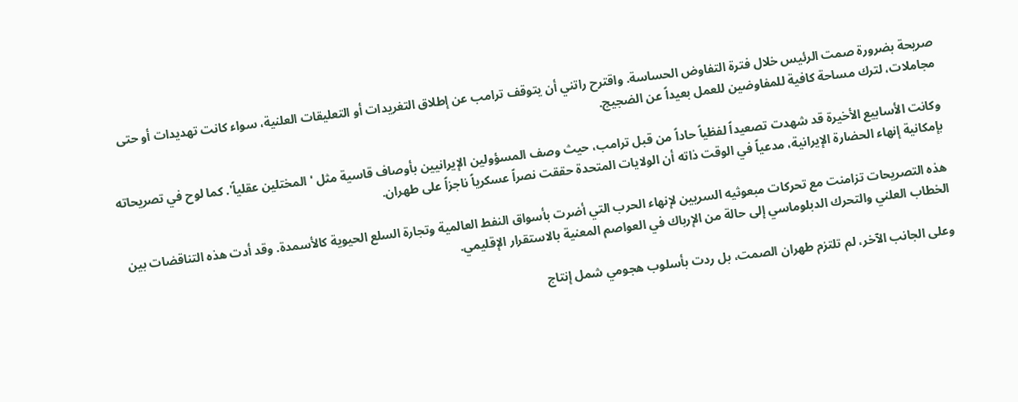صريحة بضرورة صمت الرئيس خلال فترة التفاوض الحساسة. واقترح راتني أن يتوقف ترامب عن إطلاق التغريدات أو التعليقات العلنية، سواء كانت تهديدات أو حتى مجاملات، لترك مساحة كافية للمفاوضين للعمل بعيداً عن الضجيج.

وكانت الأسابيع الأخيرة قد شهدت تصعيداً لفظياً حاداً من قبل ترامب، حيث وصف المسؤولين الإيرانيين بأوصاف قاسية مثل 'المختلين عقلياً'. كما لوح في تصريحاته بإمكانية إنهاء الحضارة الإيرانية، مدعياً في الوقت ذاته أن الولايات المتحدة حققت نصراً عسكرياً ناجزاً على طهران.

هذه التصريحات تزامنت مع تحركات مبعوثيه السريين لإنهاء الحرب التي أضرت بأسواق النفط العالمية وتجارة السلع الحيوية كالأسمدة. وقد أدت هذه التناقضات بين الخطاب العلني والتحرك الدبلوماسي إلى حالة من الإرباك في العواصم المعنية بالاستقرار الإقليمي.

وعلى الجانب الآخر، لم تلتزم طهران الصمت، بل ردت بأسلوب هجومي شمل إنتاج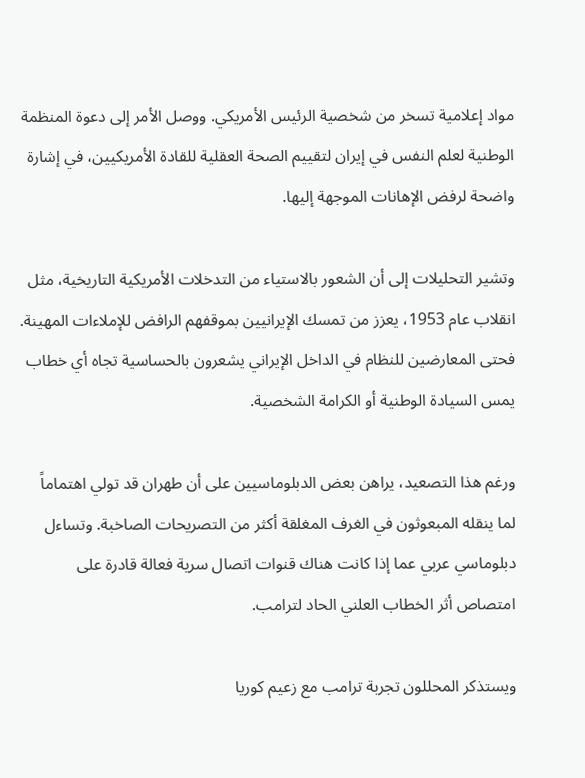مواد إعلامية تسخر من شخصية الرئيس الأمريكي. ووصل الأمر إلى دعوة المنظمة الوطنية لعلم النفس في إيران لتقييم الصحة العقلية للقادة الأمريكيين، في إشارة واضحة لرفض الإهانات الموجهة إليها.

وتشير التحليلات إلى أن الشعور بالاستياء من التدخلات الأمريكية التاريخية، مثل انقلاب عام 1953، يعزز من تمسك الإيرانيين بموقفهم الرافض للإملاءات المهينة. فحتى المعارضين للنظام في الداخل الإيراني يشعرون بالحساسية تجاه أي خطاب يمس السيادة الوطنية أو الكرامة الشخصية.

ورغم هذا التصعيد، يراهن بعض الدبلوماسيين على أن طهران قد تولي اهتماماً لما ينقله المبعوثون في الغرف المغلقة أكثر من التصريحات الصاخبة. وتساءل دبلوماسي عربي عما إذا كانت هناك قنوات اتصال سرية فعالة قادرة على امتصاص أثر الخطاب العلني الحاد لترامب.

ويستذكر المحللون تجربة ترامب مع زعيم كوريا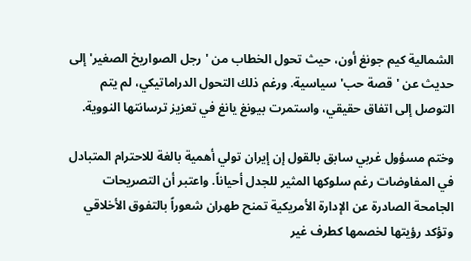الشمالية كيم جونغ أون، حيث تحول الخطاب من 'رجل الصواريخ الصغير' إلى حديث عن 'قصة حب' سياسية. ورغم ذلك التحول الدراماتيكي، لم يتم التوصل إلى اتفاق حقيقي، واستمرت بيونغ يانغ في تعزيز ترسانتها النووية.

وختم مسؤول غربي سابق بالقول إن إيران تولي أهمية بالغة للاحترام المتبادل في المفاوضات رغم سلوكها المثير للجدل أحياناً. واعتبر أن التصريحات الجامحة الصادرة عن الإدارة الأمريكية تمنح طهران شعوراً بالتفوق الأخلاقي وتؤكد رؤيتها لخصمها كطرف غير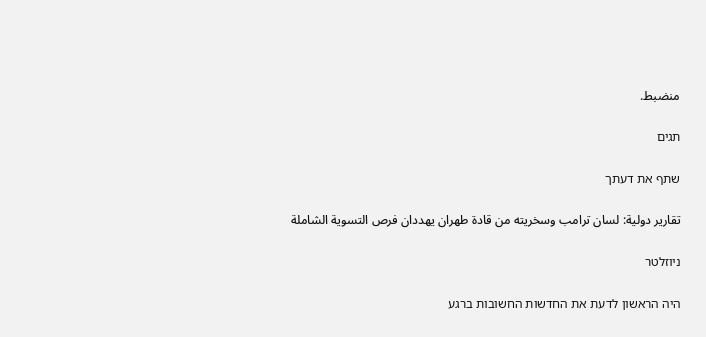منضبط.

תגים

שתף את דעתך

تقارير دولية: لسان ترامب وسخريته من قادة طهران يهددان فرص التسوية الشاملة

ניוזלטר

היה הראשון לדעת את החדשות החשובות ברגע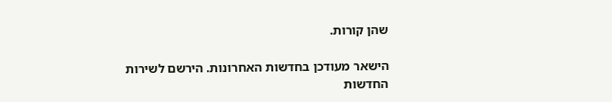שהן קורות.

הישאר מעודכן בחדשות האחרונות. הירשם לשירות החדשות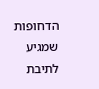הדחופות שמגיע לתיבת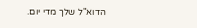הדוא"ל שלך מדי יום.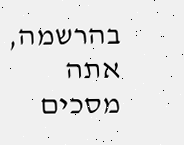בהרשמה, אתה מסכים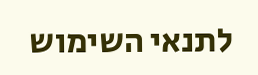לתנאי השימוש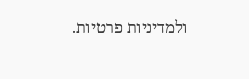ולמדיניות פרטיות.